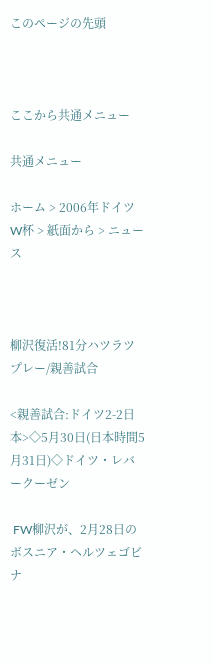このページの先頭



ここから共通メニュー

共通メニュー

ホーム > 2006年ドイツW杯 > 紙面から > ニュース



柳沢復活!81分ハツラツプレー/親善試合

<親善試合:ドイツ2-2日本>◇5月30日(日本時間5月31日)◇ドイツ・レバークーゼン

 FW柳沢が、2月28日のボスニア・ヘルツェゴビナ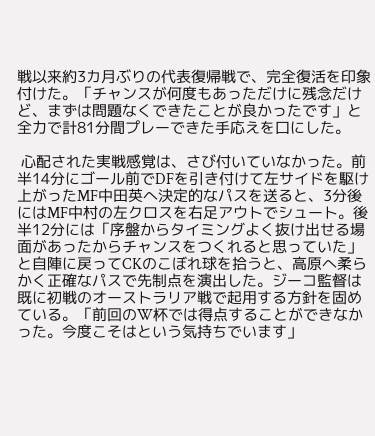戦以来約3カ月ぶりの代表復帰戦で、完全復活を印象付けた。「チャンスが何度もあっただけに残念だけど、まずは問題なくできたことが良かったです」と全力で計81分間プレーできた手応えを口にした。

 心配された実戦感覚は、さび付いていなかった。前半14分にゴール前でDFを引き付けて左サイドを駆け上がったMF中田英へ決定的なパスを送ると、3分後にはMF中村の左クロスを右足アウトでシュート。後半12分には「序盤からタイミングよく抜け出せる場面があったからチャンスをつくれると思っていた」と自陣に戻ってCKのこぼれ球を拾うと、高原へ柔らかく正確なパスで先制点を演出した。ジーコ監督は既に初戦のオーストラリア戦で起用する方針を固めている。「前回のW杯では得点することができなかった。今度こそはという気持ちでいます」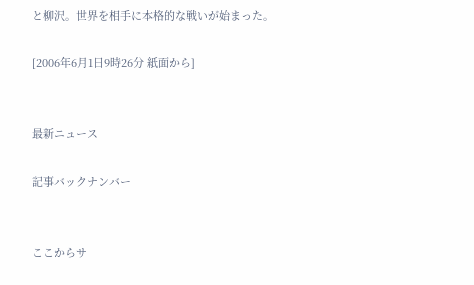と柳沢。世界を相手に本格的な戦いが始まった。

[2006年6月1日9時26分 紙面から]


最新ニュース

記事バックナンバー


ここからサ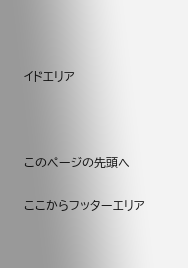イドエリア



このページの先頭へ

ここからフッターエリア